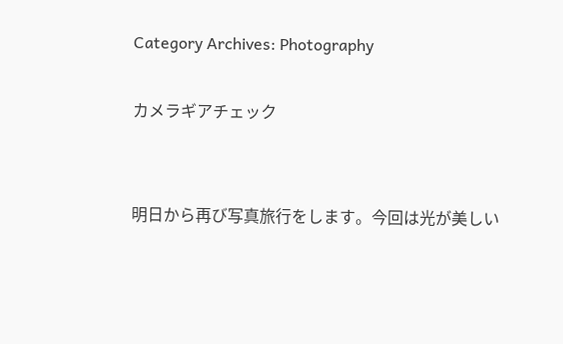Category Archives: Photography

カメラギアチェック


明日から再び写真旅行をします。今回は光が美しい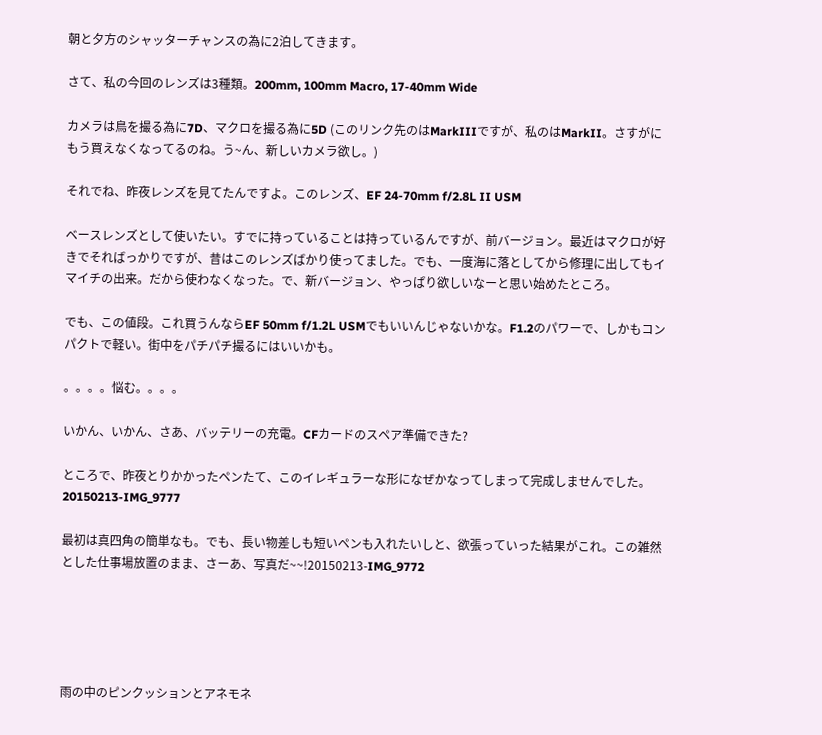朝と夕方のシャッターチャンスの為に2泊してきます。

さて、私の今回のレンズは3種類。200mm, 100mm Macro, 17-40mm Wide

カメラは鳥を撮る為に7D、マクロを撮る為に5D (このリンク先のはMarkIIIですが、私のはMarkII。さすがにもう買えなくなってるのね。う~ん、新しいカメラ欲し。)

それでね、昨夜レンズを見てたんですよ。このレンズ、EF 24-70mm f/2.8L II USM

ベースレンズとして使いたい。すでに持っていることは持っているんですが、前バージョン。最近はマクロが好きでそればっかりですが、昔はこのレンズばかり使ってました。でも、一度海に落としてから修理に出してもイマイチの出来。だから使わなくなった。で、新バージョン、やっぱり欲しいなーと思い始めたところ。

でも、この値段。これ買うんならEF 50mm f/1.2L USMでもいいんじゃないかな。F1.2のパワーで、しかもコンパクトで軽い。街中をパチパチ撮るにはいいかも。

。。。。悩む。。。。

いかん、いかん、さあ、バッテリーの充電。CFカードのスペア準備できた?

ところで、昨夜とりかかったペンたて、このイレギュラーな形になぜかなってしまって完成しませんでした。20150213-IMG_9777

最初は真四角の簡単なも。でも、長い物差しも短いペンも入れたいしと、欲張っていった結果がこれ。この雑然とした仕事場放置のまま、さーあ、写真だ~~!20150213-IMG_9772





雨の中のピンクッションとアネモネ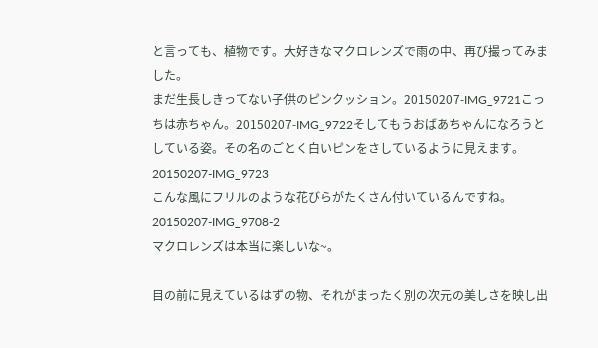と言っても、植物です。大好きなマクロレンズで雨の中、再び撮ってみました。
まだ生長しきってない子供のピンクッション。20150207-IMG_9721こっちは赤ちゃん。20150207-IMG_9722そしてもうおばあちゃんになろうとしている姿。その名のごとく白いピンをさしているように見えます。20150207-IMG_9723
こんな風にフリルのような花びらがたくさん付いているんですね。
20150207-IMG_9708-2
マクロレンズは本当に楽しいな~。

目の前に見えているはずの物、それがまったく別の次元の美しさを映し出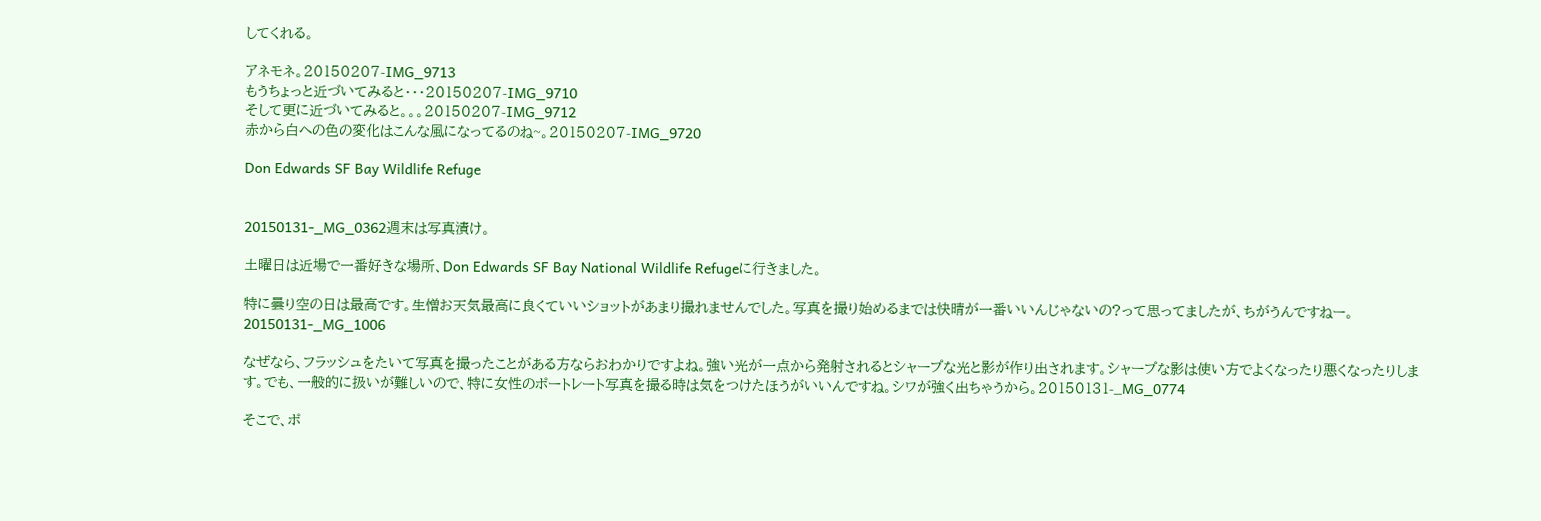してくれる。

アネモネ。20150207-IMG_9713
もうちょっと近づいてみると・・・20150207-IMG_9710
そして更に近づいてみると。。。20150207-IMG_9712
赤から白への色の変化はこんな風になってるのね~。20150207-IMG_9720

Don Edwards SF Bay Wildlife Refuge


20150131-_MG_0362週末は写真漬け。

土曜日は近場で一番好きな場所、Don Edwards SF Bay National Wildlife Refugeに行きました。

特に曇り空の日は最高です。生憎お天気最高に良くていいショットがあまり撮れませんでした。写真を撮り始めるまでは快晴が一番いいんじゃないの?って思ってましたが、ちがうんですねー。20150131-_MG_1006

なぜなら、フラッシュをたいて写真を撮ったことがある方ならおわかりですよね。強い光が一点から発射されるとシャープな光と影が作り出されます。シャープな影は使い方でよくなったり悪くなったりします。でも、一般的に扱いが難しいので、特に女性のポートレート写真を撮る時は気をつけたほうがいいんですね。シワが強く出ちゃうから。20150131-_MG_0774

そこで、ポ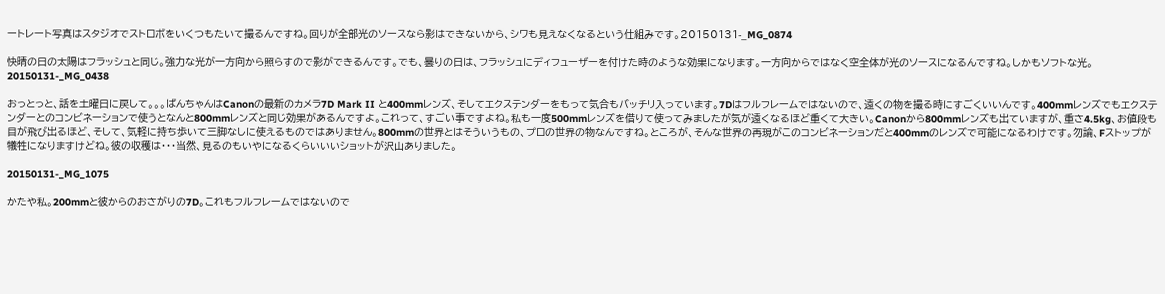ートレート写真はスタジオでストロボをいくつもたいて撮るんですね。回りが全部光のソースなら影はできないから、シワも見えなくなるという仕組みです。20150131-_MG_0874

快晴の日の太陽はフラッシュと同じ。強力な光が一方向から照らすので影ができるんです。でも、曇りの日は、フラッシュにディフューザーを付けた時のような効果になります。一方向からではなく空全体が光のソースになるんですね。しかもソフトな光。20150131-_MG_0438

おっとっと、話を土曜日に戻して。。。ばんちゃんはCanonの最新のカメラ7D Mark II と400mmレンズ、そしてエクステンダーをもって気合もバッチリ入っています。7Dはフルフレームではないので、遠くの物を撮る時にすごくいいんです。400mmレンズでもエクステンダーとのコンビネーションで使うとなんと800mmレンズと同じ効果があるんですよ。これって、すごい事ですよね。私も一度500mmレンズを借りて使ってみましたが気が遠くなるほど重くて大きい。Canonから800mmレンズも出ていますが、重さ4.5kg、お値段も目が飛び出るほど、そして、気軽に持ち歩いて三脚なしに使えるものではありません。800mmの世界とはそういうもの、プロの世界の物なんですね。ところが、そんな世界の再現がこのコンビネーションだと400mmのレンズで可能になるわけです。勿論、Fストップが犠牲になりますけどね。彼の収穫は・・・当然、見るのもいやになるくらいいいショットが沢山ありました。

20150131-_MG_1075

かたや私。200mmと彼からのおさがりの7D。これもフルフレームではないので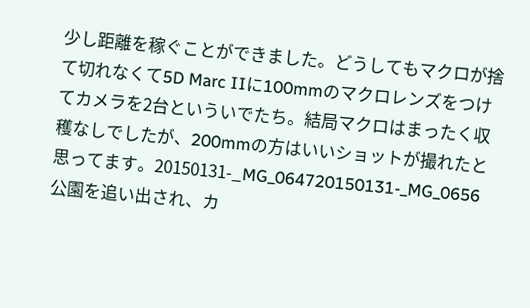少し距離を稼ぐことができました。どうしてもマクロが捨て切れなくて5D Marc IIに100mmのマクロレンズをつけてカメラを2台といういでたち。結局マクロはまったく収穫なしでしたが、200mmの方はいいショットが撮れたと思ってます。20150131-_MG_064720150131-_MG_0656
公園を追い出され、カ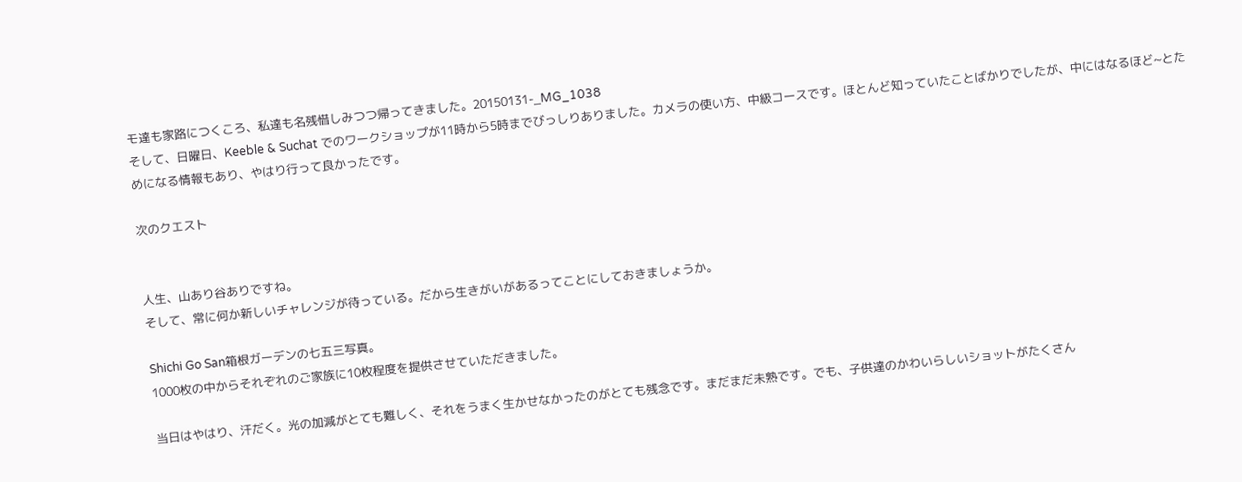モ達も家路につくころ、私達も名残惜しみつつ帰ってきました。20150131-_MG_1038
そして、日曜日、Keeble & Suchat でのワークショップが11時から5時までびっしりありました。カメラの使い方、中級コースです。ほとんど知っていたことばかりでしたが、中にはなるほど~とためになる情報もあり、やはり行って良かったです。

次のクエスト


人生、山あり谷ありですね。
そして、常に何か新しいチャレンジが待っている。だから生きがいがあるってことにしておきましょうか。

Shichi Go San箱根ガーデンの七五三写真。
1000枚の中からそれぞれのご家族に10枚程度を提供させていただきました。

当日はやはり、汗だく。光の加減がとても難しく、それをうまく生かせなかったのがとても残念です。まだまだ未熟です。でも、子供達のかわいらしいショットがたくさん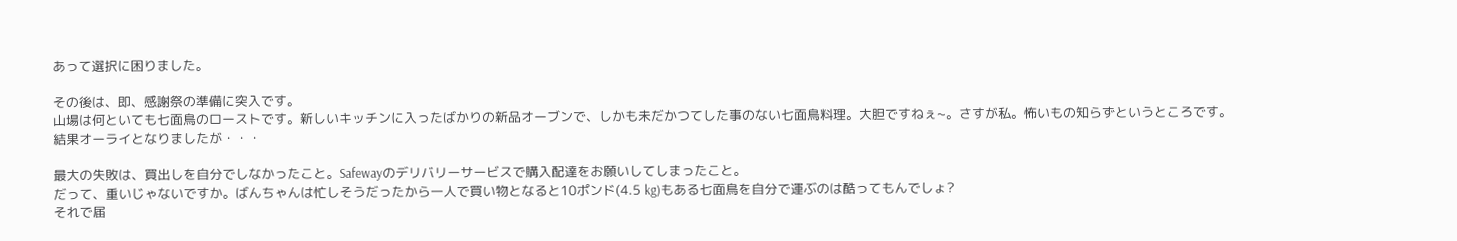あって選択に困りました。

その後は、即、感謝祭の準備に突入です。
山場は何といても七面鳥のローストです。新しいキッチンに入ったばかりの新品オーブンで、しかも未だかつてした事のない七面鳥料理。大胆ですねぇ~。さすが私。怖いもの知らずというところです。
結果オーライとなりましたが・・・

最大の失敗は、買出しを自分でしなかったこと。Safewayのデリバリーサービスで購入配達をお願いしてしまったこと。
だって、重いじゃないですか。ばんちゃんは忙しそうだったから一人で買い物となると10ポンド(4.5 kg)もある七面鳥を自分で運ぶのは酷ってもんでしょ?
それで届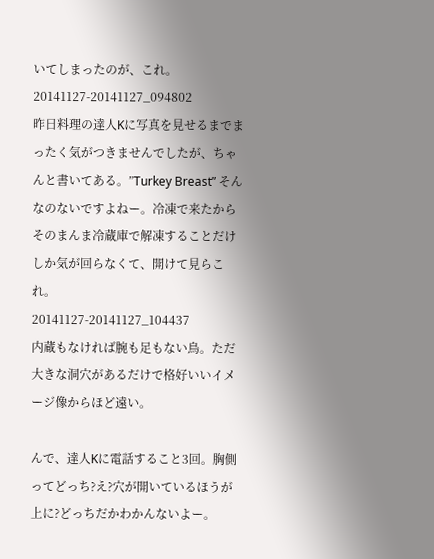いてしまったのが、これ。
20141127-20141127_094802
昨日料理の達人Kに写真を見せるまでまったく気がつきませんでしたが、ちゃんと書いてある。”Turkey Breast” そんなのないですよねー。冷凍で来たからそのまんま冷蔵庫で解凍することだけしか気が回らなくて、開けて見らこれ。
20141127-20141127_104437
内蔵もなければ腕も足もない鳥。ただ大きな洞穴があるだけで格好いいイメージ像からほど遠い。

んで、達人Kに電話すること3回。胸側ってどっち?え?穴が開いているほうが上に?どっちだかわかんないよー。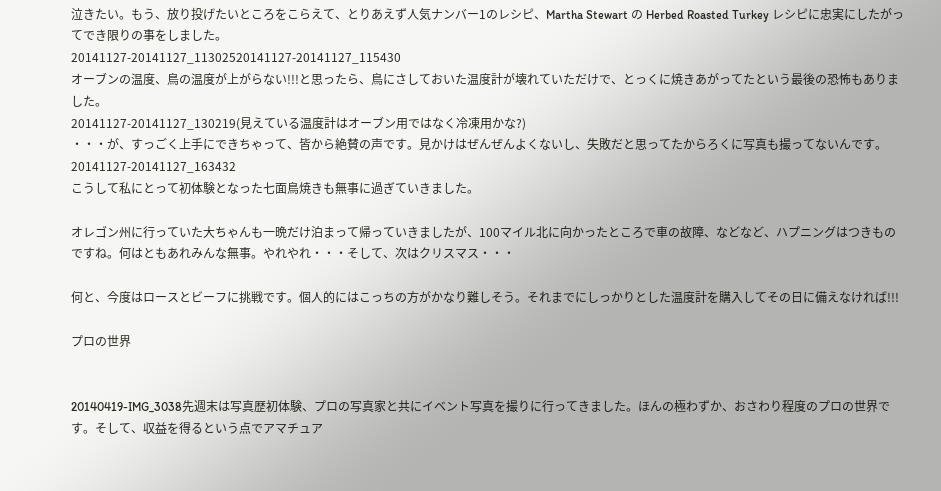泣きたい。もう、放り投げたいところをこらえて、とりあえず人気ナンバー1のレシピ、Martha Stewart の Herbed Roasted Turkey レシピに忠実にしたがってでき限りの事をしました。
20141127-20141127_11302520141127-20141127_115430
オーブンの温度、鳥の温度が上がらない!!!と思ったら、鳥にさしておいた温度計が壊れていただけで、とっくに焼きあがってたという最後の恐怖もありました。
20141127-20141127_130219(見えている温度計はオーブン用ではなく冷凍用かな?)
・・・が、すっごく上手にできちゃって、皆から絶賛の声です。見かけはぜんぜんよくないし、失敗だと思ってたからろくに写真も撮ってないんです。
20141127-20141127_163432
こうして私にとって初体験となった七面鳥焼きも無事に過ぎていきました。

オレゴン州に行っていた大ちゃんも一晩だけ泊まって帰っていきましたが、100マイル北に向かったところで車の故障、などなど、ハプニングはつきものですね。何はともあれみんな無事。やれやれ・・・そして、次はクリスマス・・・

何と、今度はロースとビーフに挑戦です。個人的にはこっちの方がかなり難しそう。それまでにしっかりとした温度計を購入してその日に備えなければ!!!

プロの世界


20140419-IMG_3038先週末は写真歴初体験、プロの写真家と共にイベント写真を撮りに行ってきました。ほんの極わずか、おさわり程度のプロの世界です。そして、収益を得るという点でアマチュア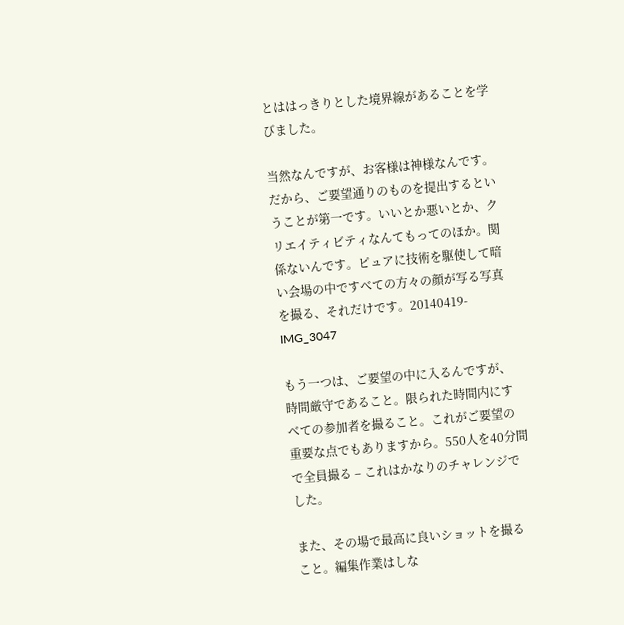とははっきりとした境界線があることを学びました。

当然なんですが、お客様は神様なんです。だから、ご要望通りのものを提出するということが第一です。いいとか悪いとか、クリエイティビティなんてもってのほか。関係ないんです。ピュアに技術を駆使して暗い会場の中ですべての方々の顔が写る写真を撮る、それだけです。20140419-IMG_3047

もう一つは、ご要望の中に入るんですが、時間厳守であること。限られた時間内にすべての参加者を撮ること。これがご要望の重要な点でもありますから。550人を40分間で全員撮る – これはかなりのチャレンジでした。

また、その場で最高に良いショットを撮ること。編集作業はしな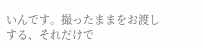いんです。撮ったままをお渡しする、それだけで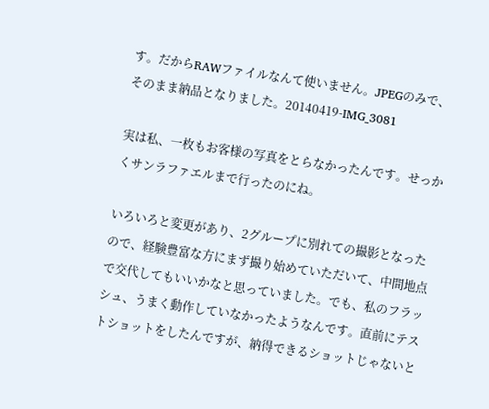す。だからRAWファイルなんて使いません。JPEGのみで、そのまま納品となりました。20140419-IMG_3081

実は私、一枚もお客様の写真をとらなかったんです。せっかくサンラファエルまで行ったのにね。

いろいろと変更があり、2グループに別れての撮影となったので、経験豊富な方にまず撮り始めていただいて、中間地点で交代してもいいかなと思っていました。でも、私のフラッシュ、うまく動作していなかったようなんです。直前にテストショットをしたんですが、納得できるショットじゃないと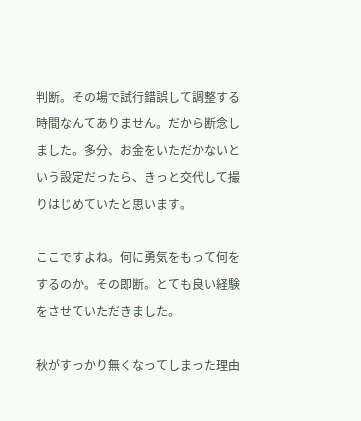判断。その場で試行錯誤して調整する時間なんてありません。だから断念しました。多分、お金をいただかないという設定だったら、きっと交代して撮りはじめていたと思います。

ここですよね。何に勇気をもって何をするのか。その即断。とても良い経験をさせていただきました。

秋がすっかり無くなってしまった理由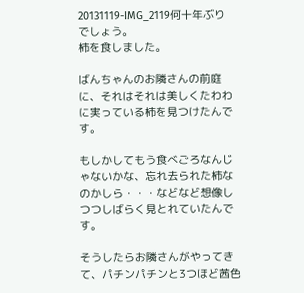20131119-IMG_2119何十年ぶりでしょう。
柿を食しました。

ばんちゃんのお隣さんの前庭に、それはそれは美しくたわわに実っている柿を見つけたんです。

もしかしてもう食べごろなんじゃないかな、忘れ去られた柿なのかしら・・・などなど想像しつつしばらく見とれていたんです。

そうしたらお隣さんがやってきて、パチンパチンと3つほど茜色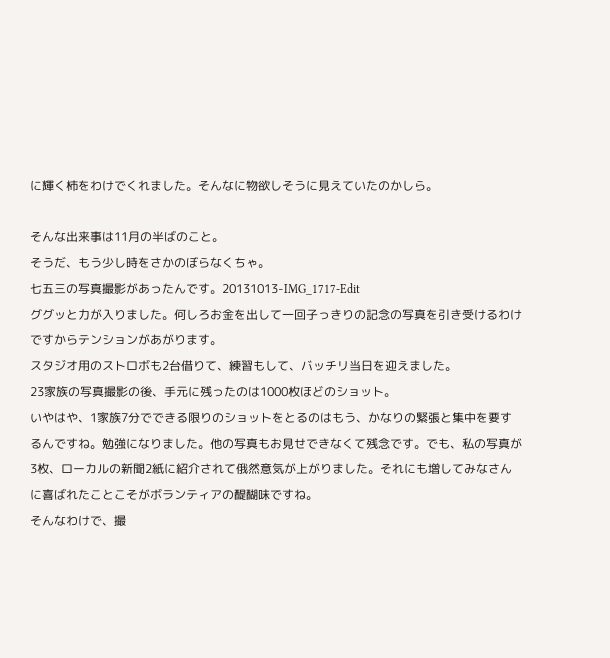に輝く柿をわけでくれました。そんなに物欲しそうに見えていたのかしら。

そんな出来事は11月の半ばのこと。
そうだ、もう少し時をさかのぼらなくちゃ。
七五三の写真撮影があったんです。20131013-IMG_1717-Edit
ググッと力が入りました。何しろお金を出して一回子っきりの記念の写真を引き受けるわけですからテンションがあがります。
スタジオ用のストロボも2台借りて、練習もして、バッチリ当日を迎えました。
23家族の写真撮影の後、手元に残ったのは1000枚ほどのショット。
いやはや、1家族7分でできる限りのショットをとるのはもう、かなりの緊張と集中を要するんですね。勉強になりました。他の写真もお見せできなくて残念です。でも、私の写真が3枚、ローカルの新聞2紙に紹介されて俄然意気が上がりました。それにも増してみなさんに喜ばれたことこそがボランティアの醍醐味ですね。
そんなわけで、撮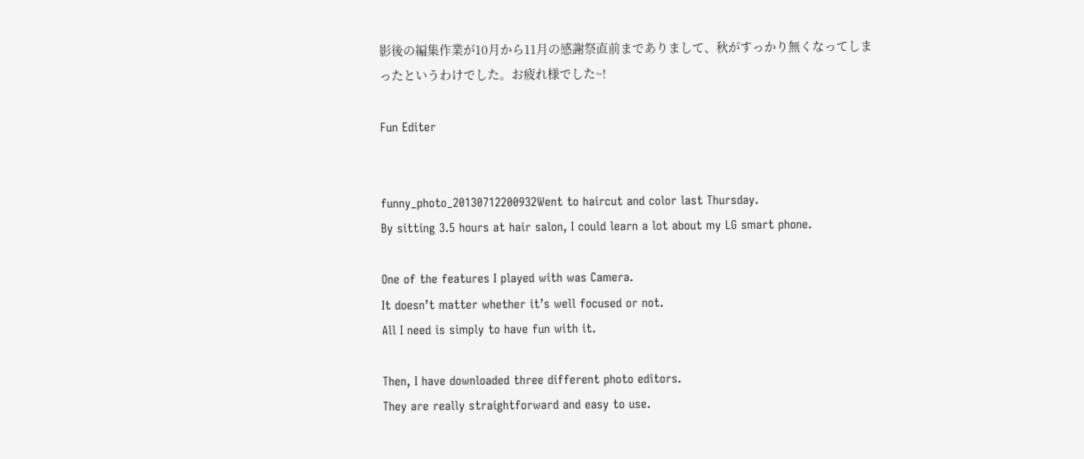影後の編集作業が10月から11月の感謝祭直前までありまして、秋がすっかり無くなってしまったというわけでした。お疲れ様でした~!

Fun Editer


funny_photo_20130712200932Went to haircut and color last Thursday.
By sitting 3.5 hours at hair salon, I could learn a lot about my LG smart phone.

One of the features I played with was Camera.
It doesn’t matter whether it’s well focused or not.
All I need is simply to have fun with it.

Then, I have downloaded three different photo editors.
They are really straightforward and easy to use.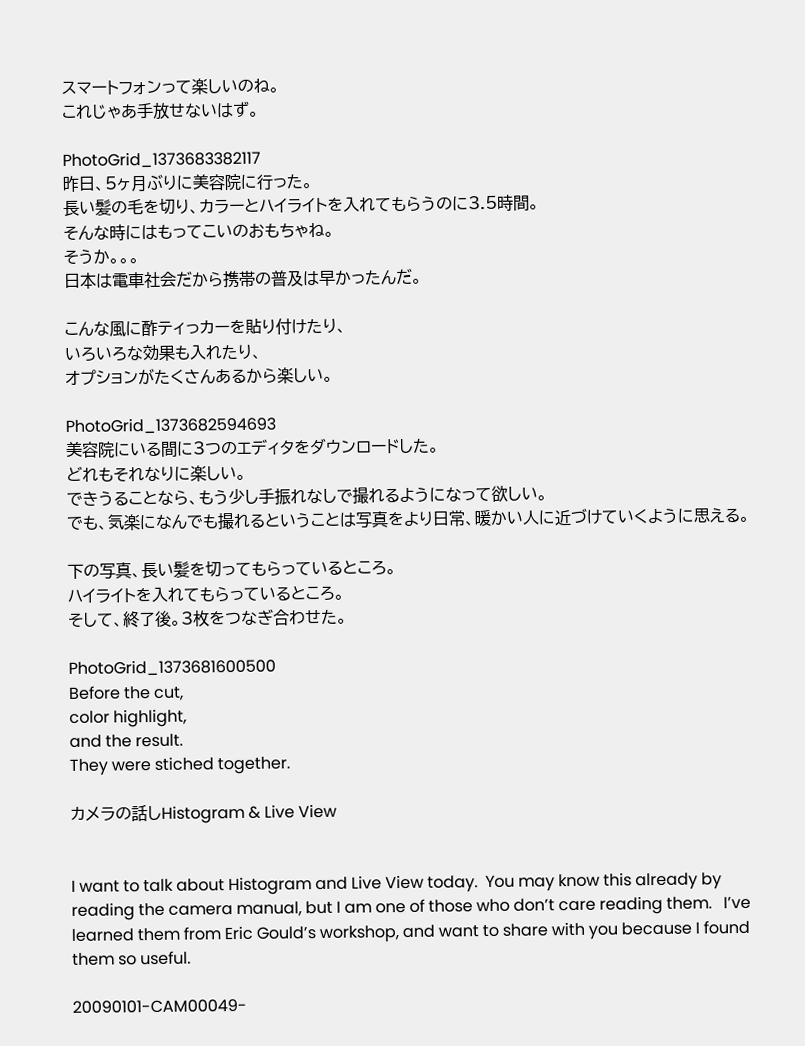スマートフォンって楽しいのね。
これじゃあ手放せないはず。

PhotoGrid_1373683382117
昨日、5ヶ月ぶりに美容院に行った。
長い髪の毛を切り、カラーとハイライトを入れてもらうのに3.5時間。
そんな時にはもってこいのおもちゃね。
そうか。。。
日本は電車社会だから携帯の普及は早かったんだ。

こんな風に酢ティっカーを貼り付けたり、
いろいろな効果も入れたり、
オプションがたくさんあるから楽しい。

PhotoGrid_1373682594693
美容院にいる間に3つのエディタをダウンロードした。
どれもそれなりに楽しい。
できうることなら、もう少し手振れなしで撮れるようになって欲しい。
でも、気楽になんでも撮れるということは写真をより日常、暖かい人に近づけていくように思える。

下の写真、長い髪を切ってもらっているところ。
ハイライトを入れてもらっているところ。
そして、終了後。3枚をつなぎ合わせた。

PhotoGrid_1373681600500
Before the cut,
color highlight,
and the result.
They were stiched together.

カメラの話しHistogram & Live View


I want to talk about Histogram and Live View today.  You may know this already by reading the camera manual, but I am one of those who don’t care reading them.   I’ve learned them from Eric Gould’s workshop, and want to share with you because I found them so useful.

20090101-CAM00049-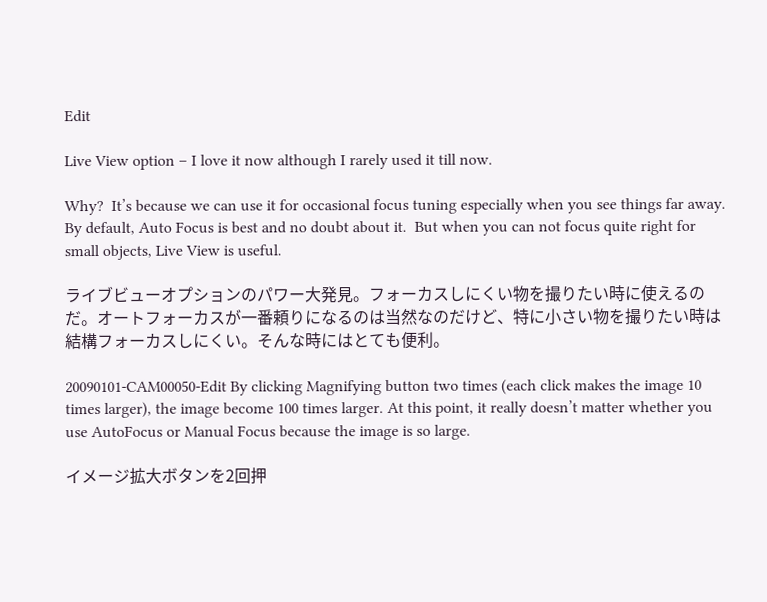Edit

Live View option – I love it now although I rarely used it till now.

Why?  It’s because we can use it for occasional focus tuning especially when you see things far away.  By default, Auto Focus is best and no doubt about it.  But when you can not focus quite right for small objects, Live View is useful.

ライブビューオプションのパワー大発見。フォーカスしにくい物を撮りたい時に使えるのだ。オートフォーカスが一番頼りになるのは当然なのだけど、特に小さい物を撮りたい時は結構フォーカスしにくい。そんな時にはとても便利。

20090101-CAM00050-Edit By clicking Magnifying button two times (each click makes the image 10 times larger), the image become 100 times larger. At this point, it really doesn’t matter whether you use AutoFocus or Manual Focus because the image is so large.

イメージ拡大ボタンを2回押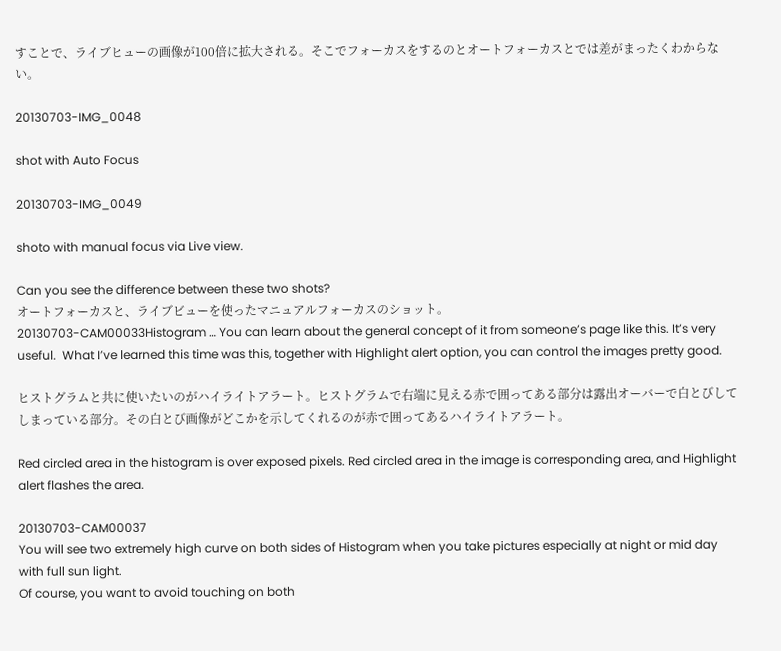すことで、ライブヒューの画像が100倍に拡大される。そこでフォーカスをするのとオートフォーカスとでは差がまったくわからない。

20130703-IMG_0048

shot with Auto Focus

20130703-IMG_0049

shoto with manual focus via Live view.

Can you see the difference between these two shots?
オートフォーカスと、ライブビューを使ったマニュアルフォーカスのショット。
20130703-CAM00033Histogram … You can learn about the general concept of it from someone’s page like this. It’s very useful.  What I’ve learned this time was this, together with Highlight alert option, you can control the images pretty good.

ヒストグラムと共に使いたいのがハイライトアラート。ヒストグラムで右端に見える赤で囲ってある部分は露出オーバーで白とびしてしまっている部分。その白とび画像がどこかを示してくれるのが赤で囲ってあるハイライトアラート。

Red circled area in the histogram is over exposed pixels. Red circled area in the image is corresponding area, and Highlight alert flashes the area.

20130703-CAM00037
You will see two extremely high curve on both sides of Histogram when you take pictures especially at night or mid day with full sun light.
Of course, you want to avoid touching on both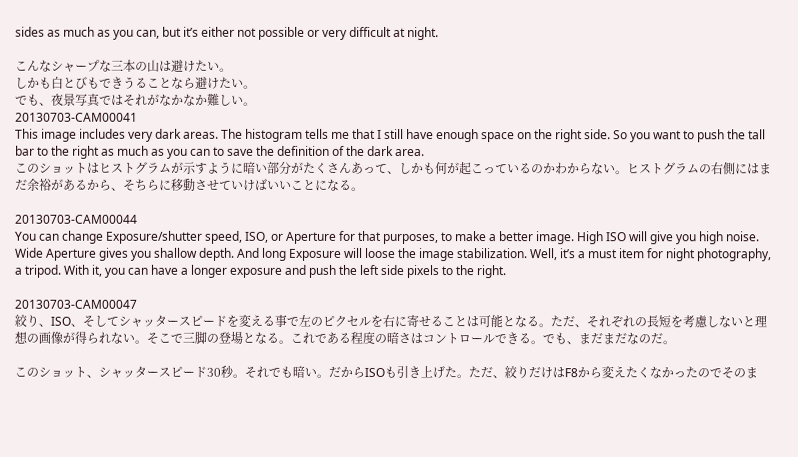sides as much as you can, but it’s either not possible or very difficult at night.

こんなシャープな三本の山は避けたい。
しかも白とびもできうることなら避けたい。
でも、夜景写真ではそれがなかなか難しい。
20130703-CAM00041
This image includes very dark areas. The histogram tells me that I still have enough space on the right side. So you want to push the tall bar to the right as much as you can to save the definition of the dark area.
このショットはヒストグラムが示すように暗い部分がたくさんあって、しかも何が起こっているのかわからない。ヒストグラムの右側にはまだ余裕があるから、そちらに移動させていけばいいことになる。

20130703-CAM00044
You can change Exposure/shutter speed, ISO, or Aperture for that purposes, to make a better image. High ISO will give you high noise. Wide Aperture gives you shallow depth. And long Exposure will loose the image stabilization. Well, it’s a must item for night photography, a tripod. With it, you can have a longer exposure and push the left side pixels to the right.

20130703-CAM00047
絞り、ISO、そしてシャッタースピードを変える事で左のピクセルを右に寄せることは可能となる。ただ、それぞれの長短を考慮しないと理想の画像が得られない。そこで三脚の登場となる。これである程度の暗さはコントロールできる。でも、まだまだなのだ。

このショット、シャッタースピード30秒。それでも暗い。だからISOも引き上げた。ただ、絞りだけはF8から変えたくなかったのでそのま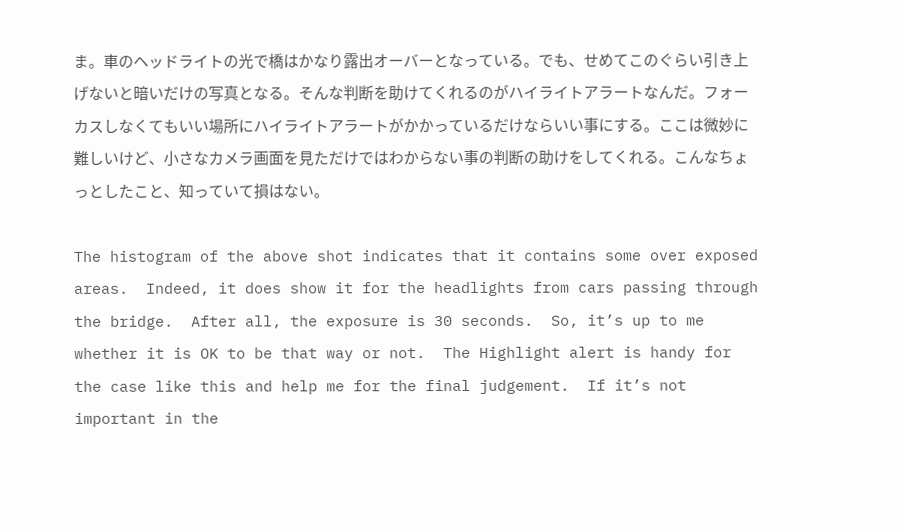ま。車のヘッドライトの光で橋はかなり露出オーバーとなっている。でも、せめてこのぐらい引き上げないと暗いだけの写真となる。そんな判断を助けてくれるのがハイライトアラートなんだ。フォーカスしなくてもいい場所にハイライトアラートがかかっているだけならいい事にする。ここは微妙に難しいけど、小さなカメラ画面を見ただけではわからない事の判断の助けをしてくれる。こんなちょっとしたこと、知っていて損はない。

The histogram of the above shot indicates that it contains some over exposed areas.  Indeed, it does show it for the headlights from cars passing through the bridge.  After all, the exposure is 30 seconds.  So, it’s up to me whether it is OK to be that way or not.  The Highlight alert is handy for the case like this and help me for the final judgement.  If it’s not important in the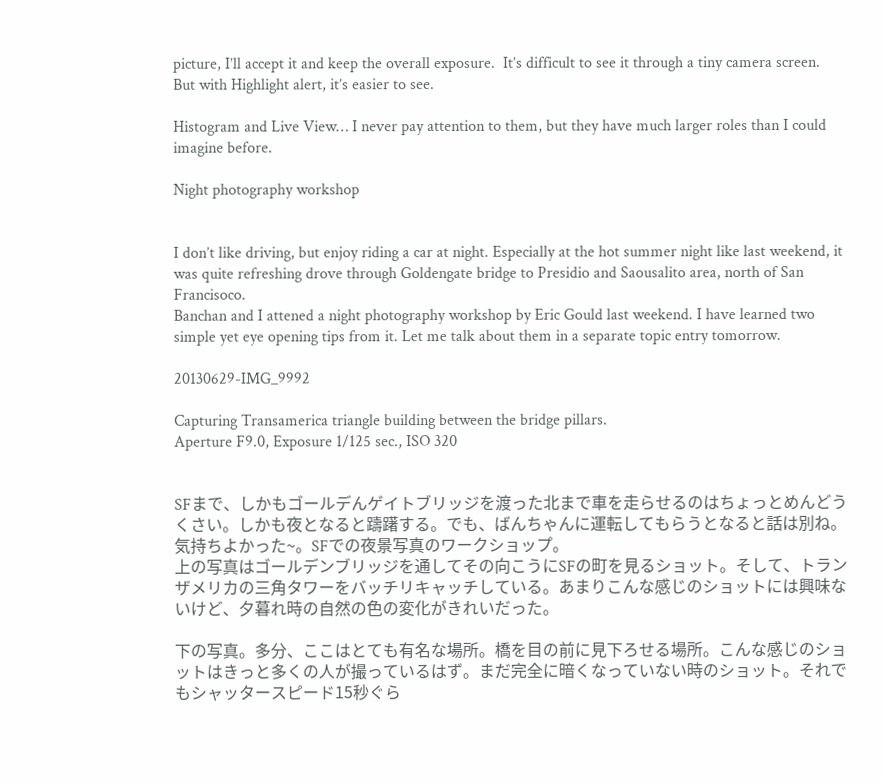picture, I’ll accept it and keep the overall exposure.  It’s difficult to see it through a tiny camera screen.  But with Highlight alert, it’s easier to see.

Histogram and Live View… I never pay attention to them, but they have much larger roles than I could imagine before.

Night photography workshop


I don’t like driving, but enjoy riding a car at night. Especially at the hot summer night like last weekend, it was quite refreshing drove through Goldengate bridge to Presidio and Saousalito area, north of San Francisoco.
Banchan and I attened a night photography workshop by Eric Gould last weekend. I have learned two simple yet eye opening tips from it. Let me talk about them in a separate topic entry tomorrow.

20130629-IMG_9992

Capturing Transamerica triangle building between the bridge pillars.
Aperture F9.0, Exposure 1/125 sec., ISO 320


SFまで、しかもゴールデんゲイトブリッジを渡った北まで車を走らせるのはちょっとめんどうくさい。しかも夜となると躊躇する。でも、ばんちゃんに運転してもらうとなると話は別ね。
気持ちよかった~。SFでの夜景写真のワークショップ。
上の写真はゴールデンブリッジを通してその向こうにSFの町を見るショット。そして、トランザメリカの三角タワーをバッチリキャッチしている。あまりこんな感じのショットには興味ないけど、夕暮れ時の自然の色の変化がきれいだった。

下の写真。多分、ここはとても有名な場所。橋を目の前に見下ろせる場所。こんな感じのショットはきっと多くの人が撮っているはず。まだ完全に暗くなっていない時のショット。それでもシャッタースピード15秒ぐら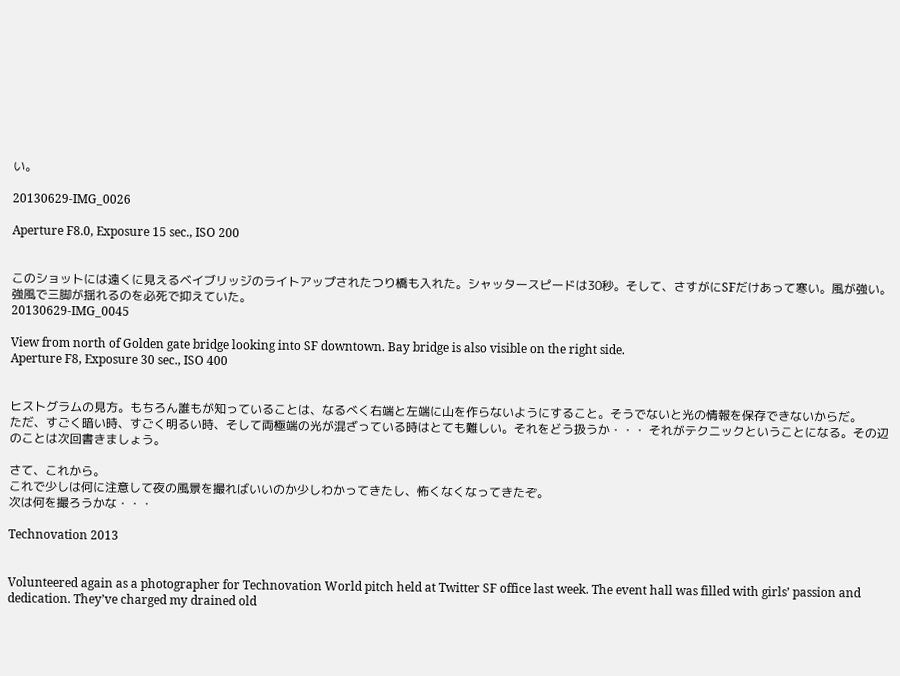い。

20130629-IMG_0026

Aperture F8.0, Exposure 15 sec., ISO 200


このショットには遠くに見えるベイブリッジのライトアップされたつり橋も入れた。シャッタースピードは30秒。そして、さすがにSFだけあって寒い。風が強い。強風で三脚が揺れるのを必死で抑えていた。
20130629-IMG_0045

View from north of Golden gate bridge looking into SF downtown. Bay bridge is also visible on the right side.
Aperture F8, Exposure 30 sec., ISO 400


ヒストグラムの見方。もちろん誰もが知っていることは、なるべく右端と左端に山を作らないようにすること。そうでないと光の情報を保存できないからだ。
ただ、すごく暗い時、すごく明るい時、そして両極端の光が混ざっている時はとても難しい。それをどう扱うか・・・ それがテクニックということになる。その辺のことは次回書きましょう。

さて、これから。
これで少しは何に注意して夜の風景を撮ればいいのか少しわかってきたし、怖くなくなってきたぞ。
次は何を撮ろうかな・・・

Technovation 2013


Volunteered again as a photographer for Technovation World pitch held at Twitter SF office last week. The event hall was filled with girls’ passion and dedication. They’ve charged my drained old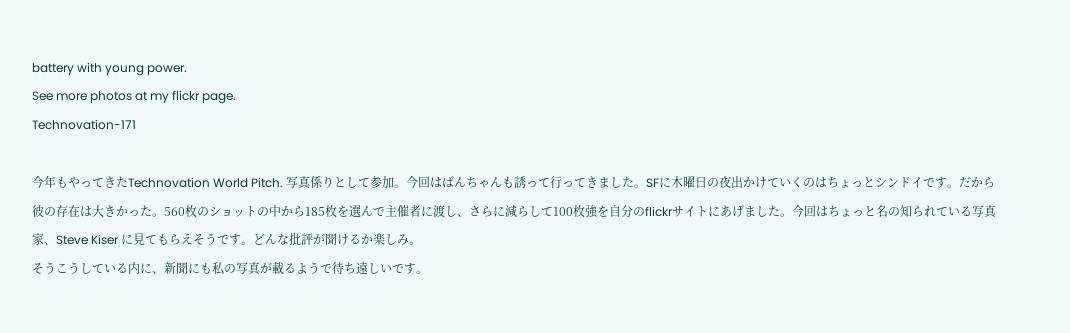battery with young power.
See more photos at my flickr page.
Technovation-171

今年もやってきたTechnovation World Pitch. 写真係りとして参加。今回はばんちゃんも誘って行ってきました。SFに木曜日の夜出かけていくのはちょっとシンドイです。だから彼の存在は大きかった。560枚のショットの中から185枚を選んで主催者に渡し、さらに減らして100枚強を自分のflickrサイトにあげました。今回はちょっと名の知られている写真家、Steve Kiser に見てもらえそうです。どんな批評が聞けるか楽しみ。
そうこうしている内に、新聞にも私の写真が載るようで待ち遠しいです。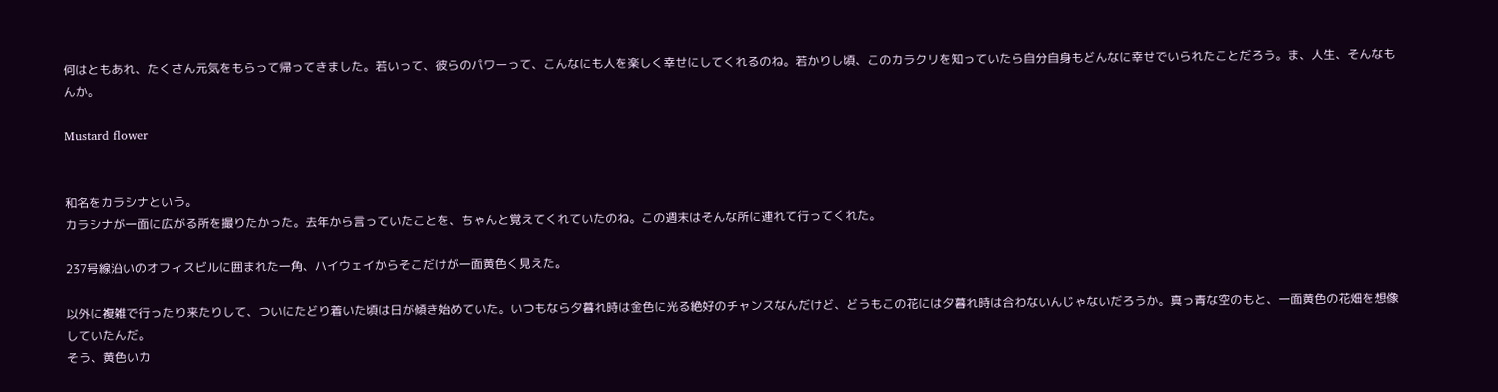何はともあれ、たくさん元気をもらって帰ってきました。若いって、彼らのパワーって、こんなにも人を楽しく幸せにしてくれるのね。若かりし頃、このカラクリを知っていたら自分自身もどんなに幸せでいられたことだろう。ま、人生、そんなもんか。

Mustard flower


和名をカラシナという。
カラシナが一面に広がる所を撮りたかった。去年から言っていたことを、ちゃんと覚えてくれていたのね。この週末はそんな所に連れて行ってくれた。

237号線沿いのオフィスビルに囲まれた一角、ハイウェイからそこだけが一面黄色く見えた。

以外に複雑で行ったり来たりして、ついにたどり着いた頃は日が傾き始めていた。いつもなら夕暮れ時は金色に光る絶好のチャンスなんだけど、どうもこの花には夕暮れ時は合わないんじゃないだろうか。真っ青な空のもと、一面黄色の花畑を想像していたんだ。
そう、黄色いカ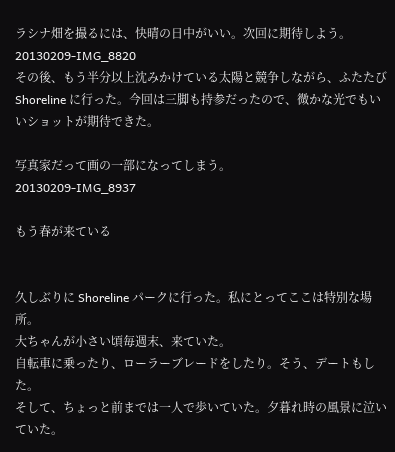ラシナ畑を撮るには、快晴の日中がいい。次回に期待しよう。
20130209-IMG_8820
その後、もう半分以上沈みかけている太陽と競争しながら、ふたたび Shoreline に行った。今回は三脚も持参だったので、微かな光でもいいショットが期待できた。

写真家だって画の一部になってしまう。
20130209-IMG_8937

もう春が来ている


久しぶりに Shoreline パークに行った。私にとってここは特別な場所。
大ちゃんが小さい頃毎週末、来ていた。
自転車に乗ったり、ローラーブレードをしたり。そう、デートもした。
そして、ちょっと前までは一人で歩いていた。夕暮れ時の風景に泣いていた。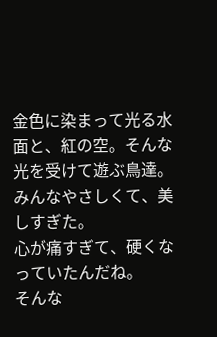金色に染まって光る水面と、紅の空。そんな光を受けて遊ぶ鳥達。みんなやさしくて、美しすぎた。
心が痛すぎて、硬くなっていたんだね。
そんな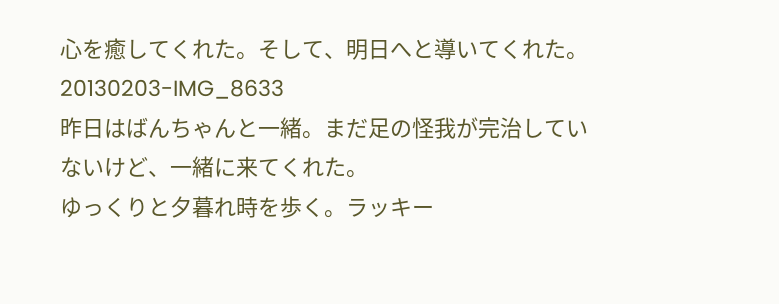心を癒してくれた。そして、明日へと導いてくれた。
20130203-IMG_8633
昨日はばんちゃんと一緒。まだ足の怪我が完治していないけど、一緒に来てくれた。
ゆっくりと夕暮れ時を歩く。ラッキー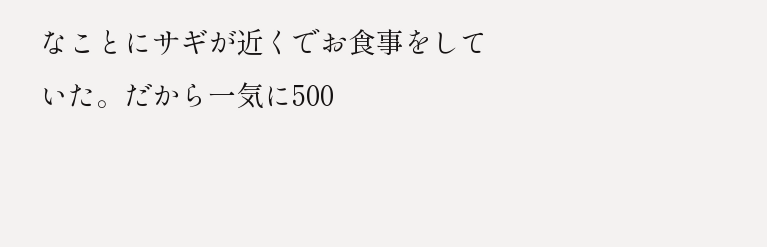なことにサギが近くでお食事をしていた。だから一気に500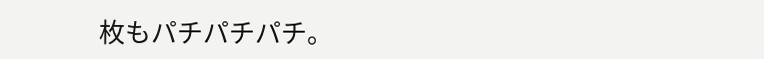枚もパチパチパチ。